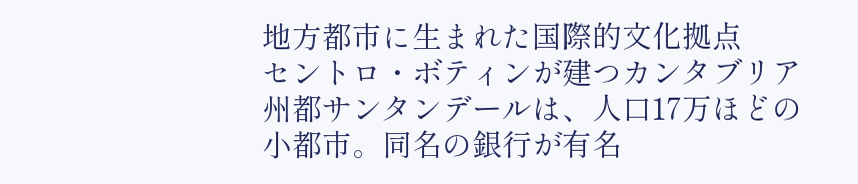地方都市に生まれた国際的文化拠点
セントロ・ボティンが建つカンタブリア州都サンタンデールは、人口17万ほどの小都市。同名の銀行が有名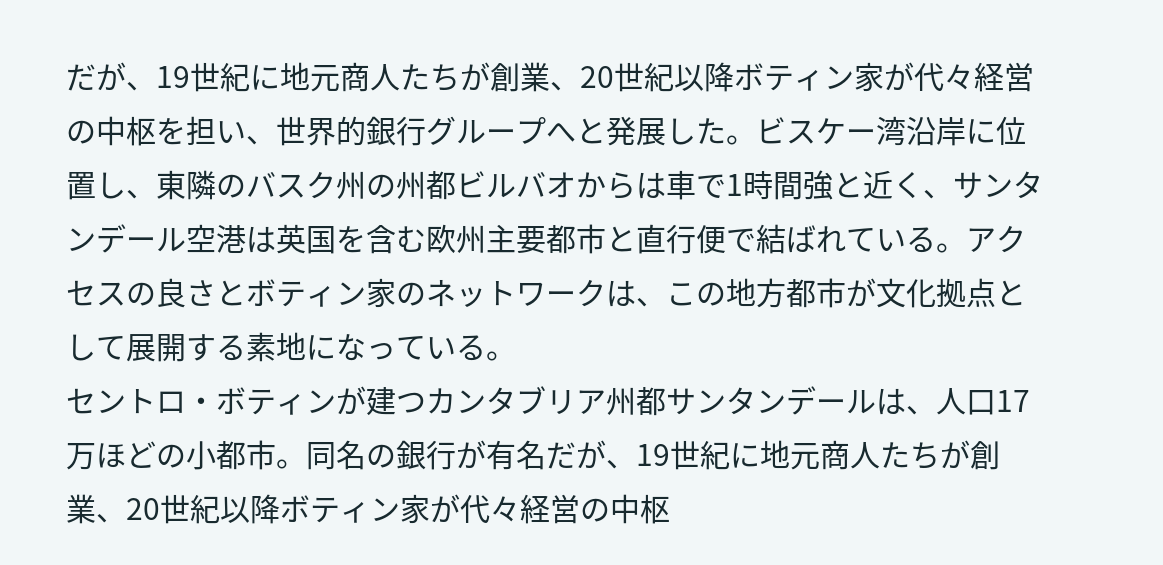だが、19世紀に地元商人たちが創業、20世紀以降ボティン家が代々経営の中枢を担い、世界的銀行グループへと発展した。ビスケー湾沿岸に位置し、東隣のバスク州の州都ビルバオからは車で1時間強と近く、サンタンデール空港は英国を含む欧州主要都市と直行便で結ばれている。アクセスの良さとボティン家のネットワークは、この地方都市が文化拠点として展開する素地になっている。
セントロ・ボティンが建つカンタブリア州都サンタンデールは、人口17万ほどの小都市。同名の銀行が有名だが、19世紀に地元商人たちが創業、20世紀以降ボティン家が代々経営の中枢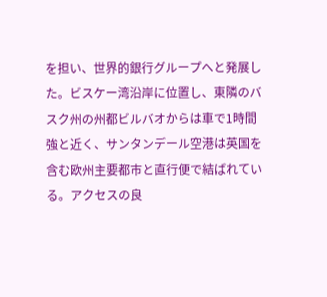を担い、世界的銀行グループへと発展した。ビスケー湾沿岸に位置し、東隣のバスク州の州都ビルバオからは車で1時間強と近く、サンタンデール空港は英国を含む欧州主要都市と直行便で結ばれている。アクセスの良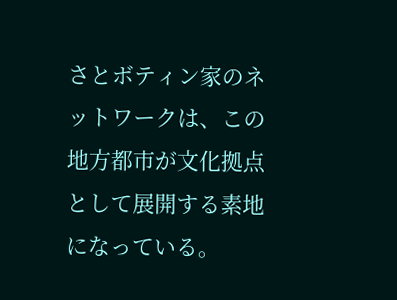さとボティン家のネットワークは、この地方都市が文化拠点として展開する素地になっている。